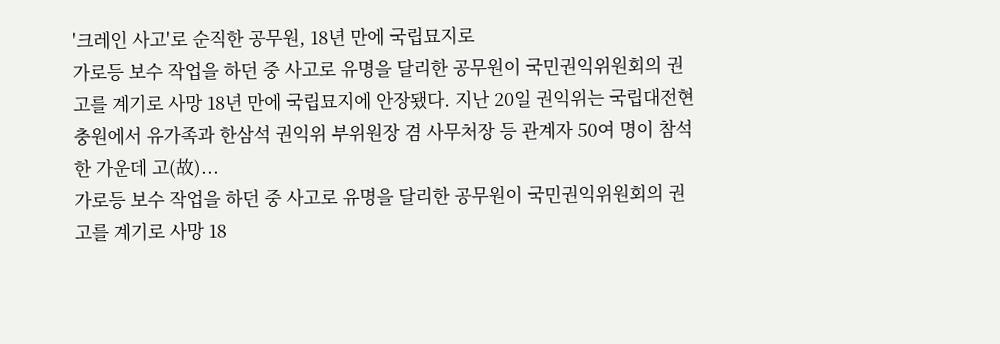'크레인 사고'로 순직한 공무원, 18년 만에 국립묘지로
가로등 보수 작업을 하던 중 사고로 유명을 달리한 공무원이 국민권익위원회의 권고를 계기로 사망 18년 만에 국립묘지에 안장됐다. 지난 20일 권익위는 국립대전현충원에서 유가족과 한삼석 권익위 부위원장 겸 사무처장 등 관계자 50여 명이 참석한 가운데 고(故)...
가로등 보수 작업을 하던 중 사고로 유명을 달리한 공무원이 국민권익위원회의 권고를 계기로 사망 18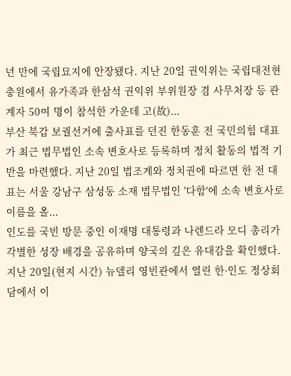년 만에 국립묘지에 안장됐다. 지난 20일 권익위는 국립대전현충원에서 유가족과 한삼석 권익위 부위원장 겸 사무처장 등 관계자 50여 명이 참석한 가운데 고(故)...
부산 북갑 보궐선거에 출사표를 던진 한동훈 전 국민의힘 대표가 최근 법무법인 소속 변호사로 등록하며 정치 활동의 법적 기반을 마련했다. 지난 20일 법조계와 정치권에 따르면 한 전 대표는 서울 강남구 삼성동 소재 법무법인 '다함'에 소속 변호사로 이름을 올...
인도를 국빈 방문 중인 이재명 대통령과 나렌드라 모디 총리가 각별한 성장 배경을 공유하며 양국의 깊은 유대감을 확인했다. 지난 20일(현지 시간) 뉴델리 영빈관에서 열린 한·인도 정상회담에서 이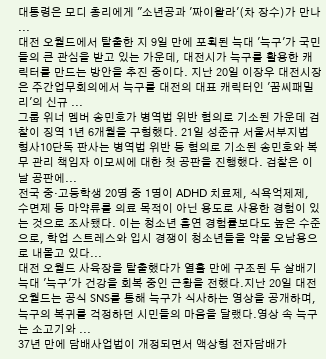대통령은 모디 총리에게 "소년공과 '짜이왈라'(차 장수)가 만나 ...
대전 오월드에서 탈출한 지 9일 만에 포획된 늑대 '늑구'가 국민들의 큰 관심을 받고 있는 가운데, 대전시가 늑구를 활용한 캐릭터를 만드는 방안을 추진 중이다. 지난 20일 이장우 대전시장은 주간업무회의에서 늑구를 대전의 대표 캐릭터인 '꿈씨패밀리'의 신규 ...
그룹 위너 멤버 송민호가 병역법 위반 혐의로 기소된 가운데 검찰이 징역 1년 6개월을 구형했다. 21일 성준규 서울서부지법 형사10단독 판사는 병역법 위반 등 혐의로 기소된 송민호와 복무 관리 책임자 이모씨에 대한 첫 공판을 진행했다. 검찰은 이날 공판에...
전국 중·고등학생 20명 중 1명이 ADHD 치료제, 식욕억제제, 수면제 등 마약류를 의료 목적이 아닌 용도로 사용한 경험이 있는 것으로 조사됐다. 이는 청소년 흡연 경험률보다도 높은 수준으로, 학업 스트레스와 입시 경쟁이 청소년들을 약물 오남용으로 내몰고 있다...
대전 오월드 사육장을 탈출했다가 열흘 만에 구조된 두 살배기 늑대 '늑구'가 건강을 회복 중인 근황을 전했다.지난 20일 대전 오월드는 공식 SNS를 통해 늑구가 식사하는 영상을 공개하며, 늑구의 복귀를 걱정하던 시민들의 마음을 달랬다.영상 속 늑구는 소고기와 ...
37년 만에 담배사업법이 개정되면서 액상형 전자담배가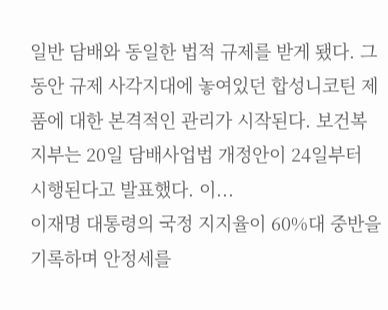일반 담배와 동일한 법적 규제를 받게 됐다. 그동안 규제 사각지대에 놓여있던 합성니코틴 제품에 대한 본격적인 관리가 시작된다. 보건복지부는 20일 담배사업법 개정안이 24일부터 시행된다고 발표했다. 이...
이재명 대통령의 국정 지지율이 60%대 중반을 기록하며 안정세를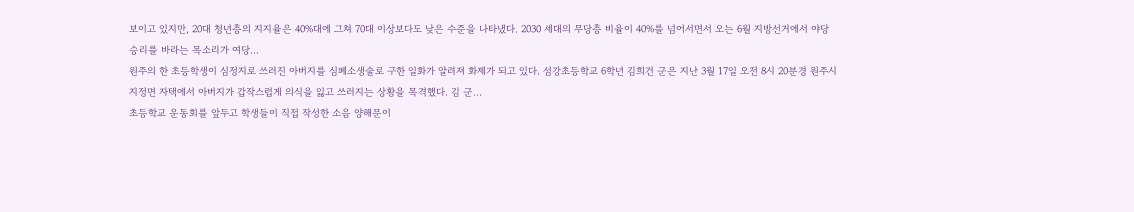보이고 있지만, 20대 청년층의 지지율은 40%대에 그쳐 70대 이상보다도 낮은 수준을 나타냈다. 2030 세대의 무당층 비율이 40%를 넘어서면서 오는 6월 지방선거에서 야당 승리를 바라는 목소리가 여당...
원주의 한 초등학생이 심정지로 쓰러진 아버지를 심폐소생술로 구한 일화가 알려져 화제가 되고 있다. 섬강초등학교 6학년 김희건 군은 지난 3월 17일 오전 8시 20분경 원주시 지정면 자택에서 아버지가 갑작스럽게 의식을 잃고 쓰러지는 상황을 목격했다. 김 군...
초등학교 운동회를 앞두고 학생들이 직접 작성한 소음 양해문이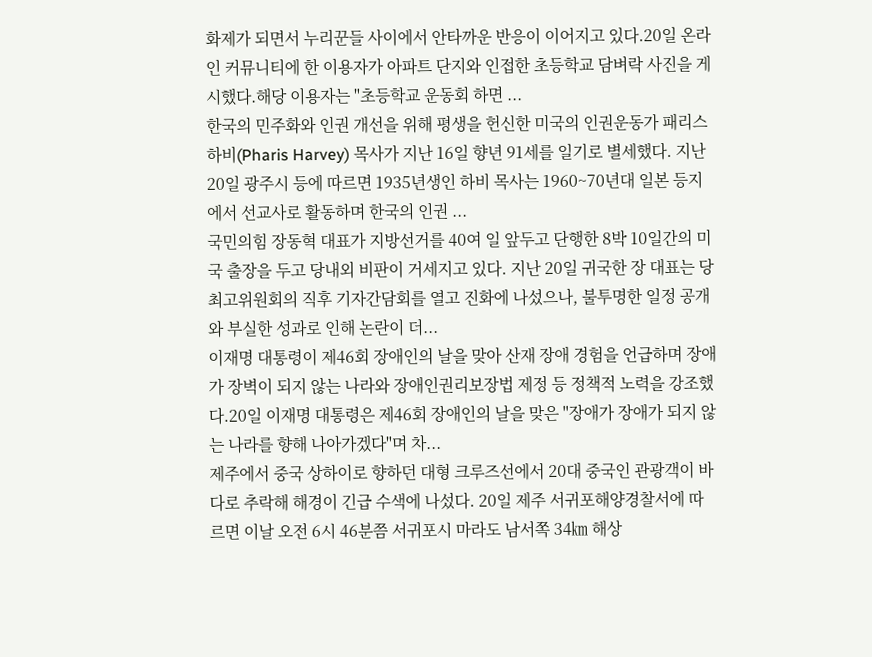화제가 되면서 누리꾼들 사이에서 안타까운 반응이 이어지고 있다.20일 온라인 커뮤니티에 한 이용자가 아파트 단지와 인접한 초등학교 담벼락 사진을 게시했다.해당 이용자는 "초등학교 운동회 하면 ...
한국의 민주화와 인권 개선을 위해 평생을 헌신한 미국의 인권운동가 패리스 하비(Pharis Harvey) 목사가 지난 16일 향년 91세를 일기로 별세했다. 지난 20일 광주시 등에 따르면 1935년생인 하비 목사는 1960~70년대 일본 등지에서 선교사로 활동하며 한국의 인권 ...
국민의힘 장동혁 대표가 지방선거를 40여 일 앞두고 단행한 8박 10일간의 미국 출장을 두고 당내외 비판이 거세지고 있다. 지난 20일 귀국한 장 대표는 당 최고위원회의 직후 기자간담회를 열고 진화에 나섰으나, 불투명한 일정 공개와 부실한 성과로 인해 논란이 더...
이재명 대통령이 제46회 장애인의 날을 맞아 산재 장애 경험을 언급하며 장애가 장벽이 되지 않는 나라와 장애인권리보장법 제정 등 정책적 노력을 강조했다.20일 이재명 대통령은 제46회 장애인의 날을 맞은 "장애가 장애가 되지 않는 나라를 향해 나아가겠다"며 차...
제주에서 중국 상하이로 향하던 대형 크루즈선에서 20대 중국인 관광객이 바다로 추락해 해경이 긴급 수색에 나섰다. 20일 제주 서귀포해양경찰서에 따르면 이날 오전 6시 46분쯤 서귀포시 마라도 남서쪽 34㎞ 해상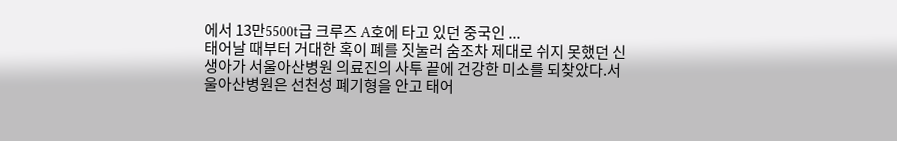에서 13만5500t급 크루즈 A호에 타고 있던 중국인 ...
태어날 때부터 거대한 혹이 폐를 짓눌러 숨조차 제대로 쉬지 못했던 신생아가 서울아산병원 의료진의 사투 끝에 건강한 미소를 되찾았다.서울아산병원은 선천성 폐기형을 안고 태어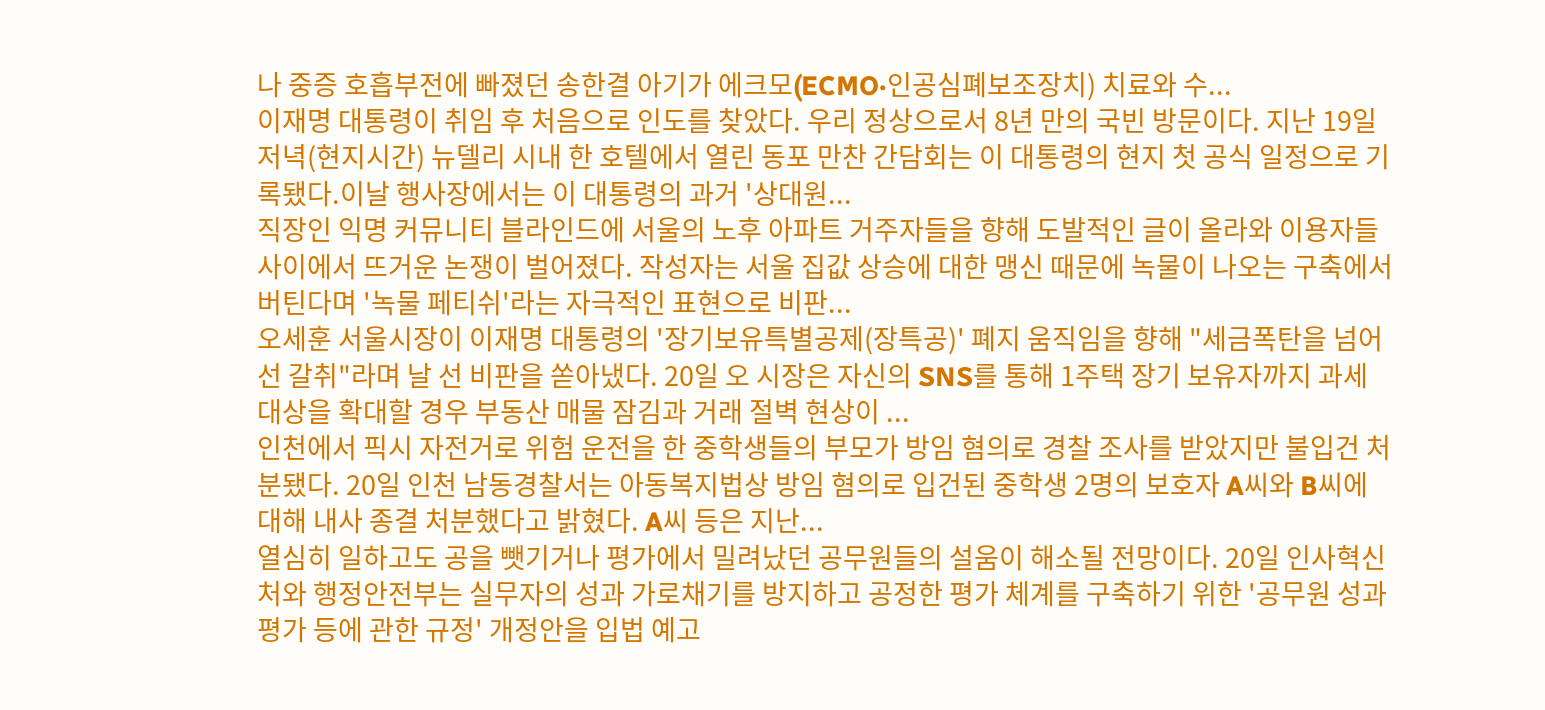나 중증 호흡부전에 빠졌던 송한결 아기가 에크모(ECMO·인공심폐보조장치) 치료와 수...
이재명 대통령이 취임 후 처음으로 인도를 찾았다. 우리 정상으로서 8년 만의 국빈 방문이다. 지난 19일 저녁(현지시간) 뉴델리 시내 한 호텔에서 열린 동포 만찬 간담회는 이 대통령의 현지 첫 공식 일정으로 기록됐다.이날 행사장에서는 이 대통령의 과거 '상대원...
직장인 익명 커뮤니티 블라인드에 서울의 노후 아파트 거주자들을 향해 도발적인 글이 올라와 이용자들 사이에서 뜨거운 논쟁이 벌어졌다. 작성자는 서울 집값 상승에 대한 맹신 때문에 녹물이 나오는 구축에서 버틴다며 '녹물 페티쉬'라는 자극적인 표현으로 비판...
오세훈 서울시장이 이재명 대통령의 '장기보유특별공제(장특공)' 폐지 움직임을 향해 "세금폭탄을 넘어선 갈취"라며 날 선 비판을 쏟아냈다. 20일 오 시장은 자신의 SNS를 통해 1주택 장기 보유자까지 과세 대상을 확대할 경우 부동산 매물 잠김과 거래 절벽 현상이 ...
인천에서 픽시 자전거로 위험 운전을 한 중학생들의 부모가 방임 혐의로 경찰 조사를 받았지만 불입건 처분됐다. 20일 인천 남동경찰서는 아동복지법상 방임 혐의로 입건된 중학생 2명의 보호자 A씨와 B씨에 대해 내사 종결 처분했다고 밝혔다. A씨 등은 지난...
열심히 일하고도 공을 뺏기거나 평가에서 밀려났던 공무원들의 설움이 해소될 전망이다. 20일 인사혁신처와 행정안전부는 실무자의 성과 가로채기를 방지하고 공정한 평가 체계를 구축하기 위한 '공무원 성과 평가 등에 관한 규정' 개정안을 입법 예고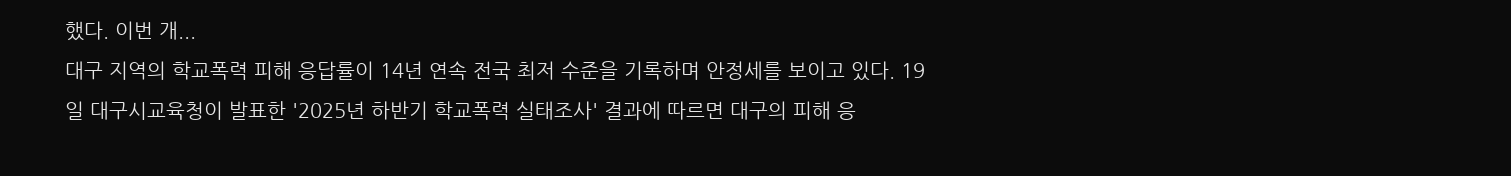했다. 이번 개...
대구 지역의 학교폭력 피해 응답률이 14년 연속 전국 최저 수준을 기록하며 안정세를 보이고 있다. 19일 대구시교육청이 발표한 '2025년 하반기 학교폭력 실태조사' 결과에 따르면 대구의 피해 응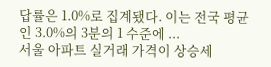답률은 1.0%로 집계됐다. 이는 전국 평균인 3.0%의 3분의 1 수준에 ...
서울 아파트 실거래 가격이 상승세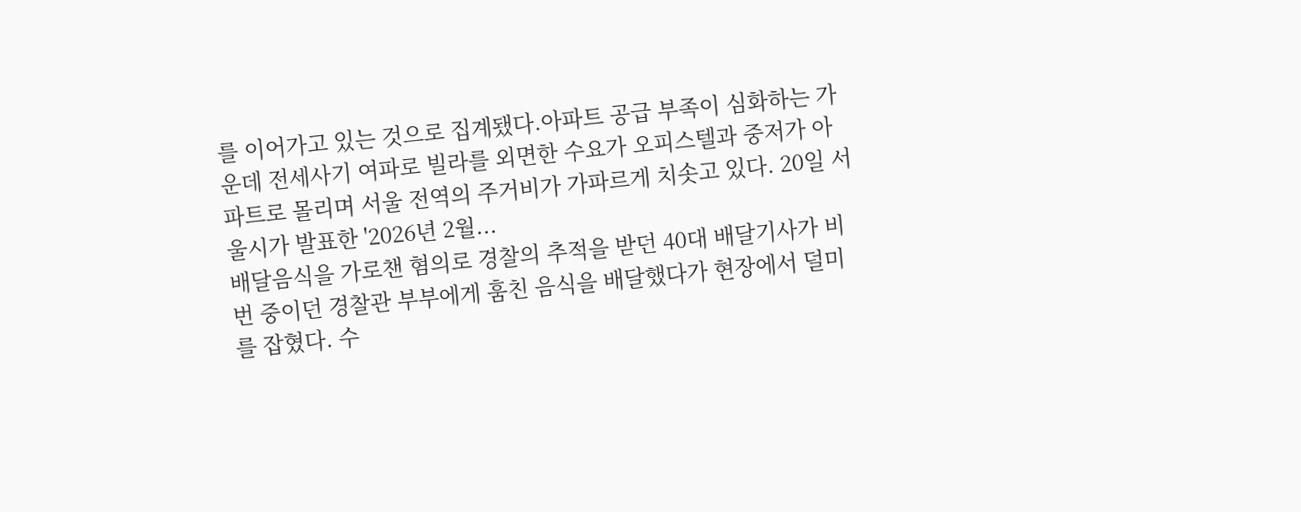를 이어가고 있는 것으로 집계됐다.아파트 공급 부족이 심화하는 가운데 전세사기 여파로 빌라를 외면한 수요가 오피스텔과 중저가 아파트로 몰리며 서울 전역의 주거비가 가파르게 치솟고 있다. 20일 서울시가 발표한 '2026년 2월...
배달음식을 가로챈 혐의로 경찰의 추적을 받던 40대 배달기사가 비번 중이던 경찰관 부부에게 훔친 음식을 배달했다가 현장에서 덜미를 잡혔다. 수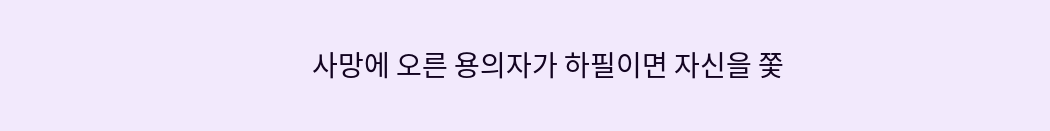사망에 오른 용의자가 하필이면 자신을 쫓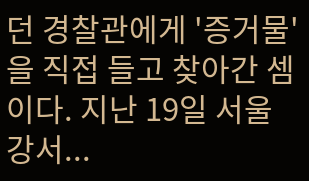던 경찰관에게 '증거물'을 직접 들고 찾아간 셈이다. 지난 19일 서울 강서...